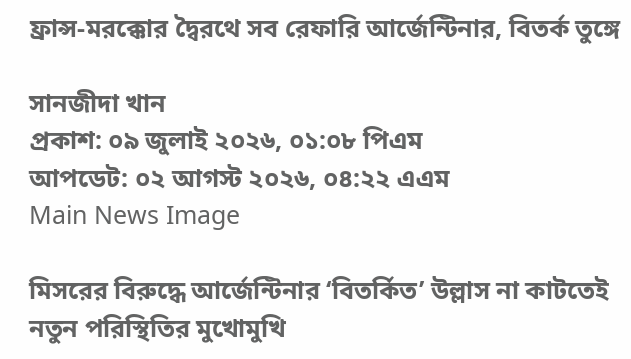ফ্রান্স-মরক্কোর দ্বৈরথে সব রেফারি আর্জেন্টিনার, বিতর্ক তুঙ্গে

সানজীদা খান
প্রকাশ: ০৯ জুলাই ২০২৬, ০১:০৮ পিএম
আপডেট: ০২ আগস্ট ২০২৬, ০৪:২২ এএম
Main News Image

মিসরের বিরুদ্ধে আর্জেন্টিনার ‘বিতর্কিত’ উল্লাস না কাটতেই নতুন পরিস্থিতির মুখোমুখি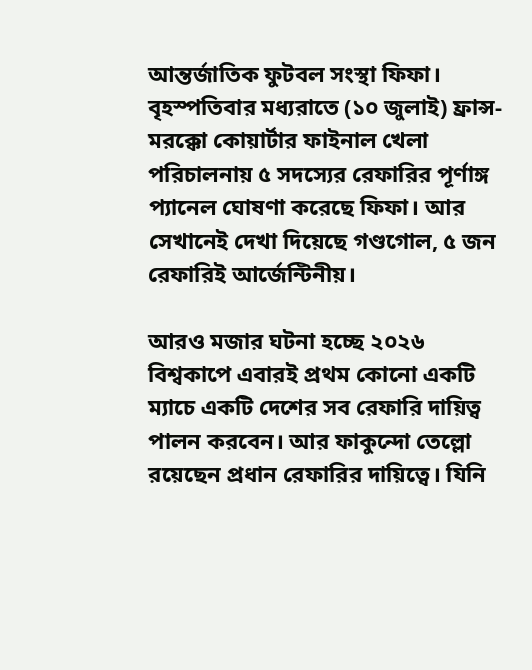আন্তর্জাতিক ফুটবল সংস্থা ফিফা। বৃহস্পতিবার মধ্যরাতে (১০ জুলাই) ফ্রান্স-মরক্কো কোয়ার্টার ফাইনাল খেলা পরিচালনায় ৫ সদস্যের রেফারির পূর্ণাঙ্গ প্যানেল ঘোষণা করেছে ফিফা। আর সেখানেই দেখা দিয়েছে গণ্ডগোল, ৫ জন রেফারিই আর্জেন্টিনীয়।

আরও মজার ঘটনা হচ্ছে ২০২৬ বিশ্বকাপে এবারই প্রথম কোনো একটি ম্যাচে একটি দেশের সব রেফারি দায়িত্ব পালন করবেন। আর ফাকুন্দো তেল্লো রয়েছেন প্রধান রেফারির দায়িত্বে। যিনি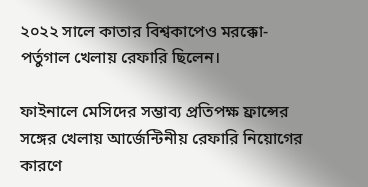২০২২ সালে কাতার বিশ্বকাপেও মরক্কো-পর্তুগাল খেলায় রেফারি ছিলেন।

ফাইনালে মেসিদের সম্ভাব্য প্রতিপক্ষ ফ্রান্সের সঙ্গের খেলায় আর্জেন্টিনীয় রেফারি নিয়োগের কারণে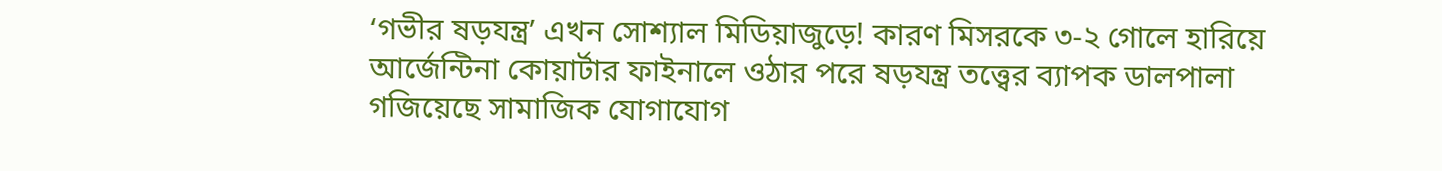‘গভীর ষড়যন্ত্র’ এখন সোশ্যাল মিডিয়াজুড়ে! কারণ মিসরকে ৩-২ গোলে হারিয়ে আর্জেন্টিনা কোয়ার্টার ফাইনালে ওঠার পরে ষড়যন্ত্র তত্ত্বের ব্যাপক ডালপালা গজিয়েছে সামাজিক যোগাযোগ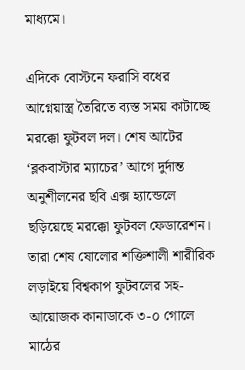মাধ্যমে।

এদিকে বোস্টনে ফরাসি বধের আগ্নেয়াস্ত্র তৈরিতে ব্যস্ত সময় কাটাচ্ছে মরক্কো ফুটবল দল। শেষ আটের ‘ব্লকবাস্টার ম্যাচের’ আগে দুর্দান্ত অনুশীলনের ছবি এক্স হ্যান্ডেলে ছড়িয়েছে মরক্কো ফুটবল ফেডারেশন। তারা শেষ ষোলোর শক্তিশালী শারীরিক লড়াইয়ে বিশ্বকাপ ফুটবলের সহ-আয়োজক কানাডাকে ৩-০ গোলে মাঠের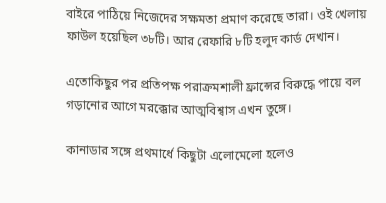বাইরে পাঠিয়ে নিজেদের সক্ষমতা প্রমাণ করেছে তারা। ওই খেলায় ফাউল হয়েছিল ৩৮টি। আর রেফারি ৮টি হলুদ কার্ড দেখান।

এতোকিছুর পর প্রতিপক্ষ পরাক্রমশালী ফ্রান্সের বিরুদ্ধে পায়ে বল গড়ানোর আগে মরক্কোর আত্মবিশ্বাস এখন তুঙ্গে।

কানাডার সঙ্গে প্রথমার্ধে কিছুটা এলোমেলো হলেও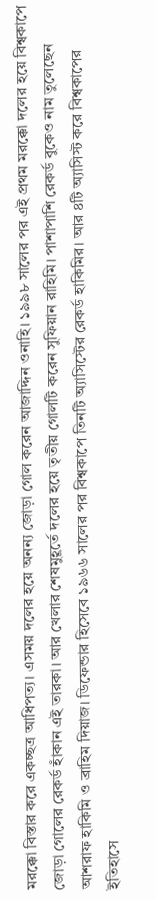মরক্কো বিস্তার করে একচ্ছত্র আধিপত্য। এসময় দলের হয়ে অনন্য জোড়া গোল করেন আজাদ্দিন ওনাহি। ১৯৯৮ সালের পর এই প্রথম মরক্কো দলের হয়ে বিশ্বকাপে জোড়া গোলের রেকর্ড হাঁকান এই তারকা। আর খেলার শেষমুহূর্তে দলের হয়ে তৃতীয় গোলটি করেন সুফিয়ান রাহিমি। পাশাপাশি রেকর্ড বুকেও নাম তুলেছেন আশরাফ হাকিমি ও ব্রাহিম দিয়াজ। ডিফেন্ডার হিসেবে ১৯৬৬ সালের পর বিশ্বকাপে তিনটি অ্যাসিস্টের রেকর্ড হাকিমির। আর ৪টি অ্যাসিস্ট করে বিশ্বকাপের ইতিহাসে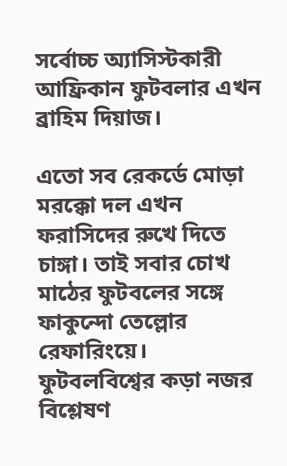সর্বোচ্চ অ্যাসিস্টকারী আফ্রিকান ফুটবলার এখন ব্রাহিম দিয়াজ।

এতো সব রেকর্ডে মোড়া মরক্কো দল এখন ফরাসিদের রুখে দিতে চাঙ্গা। তাই সবার চোখ মাঠের ফুটবলের সঙ্গে ফাকুন্দো তেল্লোর রেফারিংয়ে। ফুটবলবিশ্বের কড়া নজর বিশ্লেষণ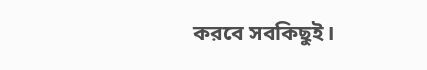করবে সবকিছুই।